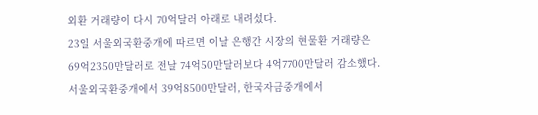외환 거래량이 다시 70억달러 아래로 내려섰다.
23일 서울외국환중개에 따르면 이날 은행간 시장의 현물환 거래량은 69억2350만달러로 전날 74억50만달러보다 4억7700만달러 감소했다.
서울외국환중개에서 39억8500만달러, 한국자금중개에서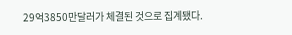29억3850만달러가 체결된 것으로 집계됐다.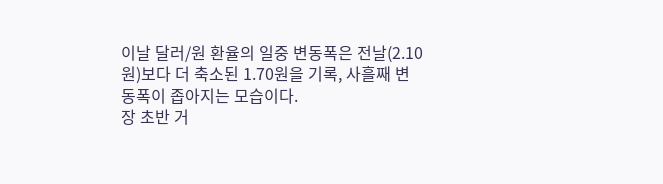이날 달러/원 환율의 일중 변동폭은 전날(2.10원)보다 더 축소된 1.70원을 기록, 사흘째 변동폭이 좁아지는 모습이다.
장 초반 거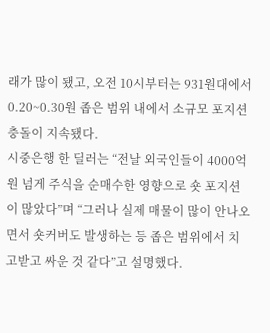래가 많이 됐고, 오전 10시부터는 931원대에서 0.20~0.30원 좁은 범위 내에서 소규모 포지션 충돌이 지속됐다.
시중은행 한 딜러는 “전날 외국인들이 4000억원 넘게 주식을 순매수한 영향으로 숏 포지션이 많았다”며 “그러나 실제 매물이 많이 안나오면서 숏커버도 발생하는 등 좁은 범위에서 치고받고 싸운 것 같다”고 설명했다.